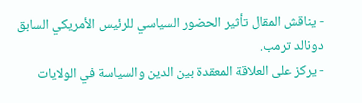- يناقش المقال تأثير الحضور السياسي للرئيس الأمريكي السابق دونالد ترمب.
- يركز على العلاقة المعقدة بين الدين والسياسة في الولايات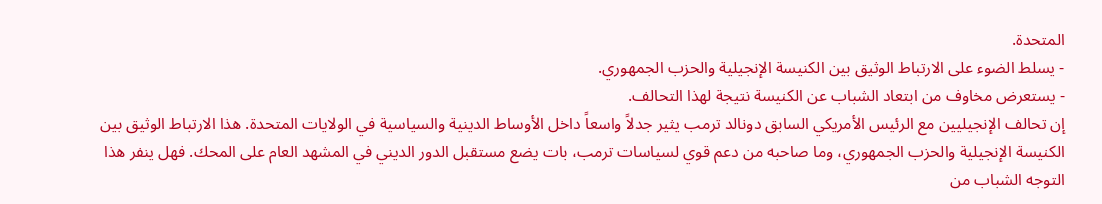المتحدة.
- يسلط الضوء على الارتباط الوثيق بين الكنيسة الإنجيلية والحزب الجمهوري.
- يستعرض مخاوف من ابتعاد الشباب عن الكنيسة نتيجة لهذا التحالف.
إن تحالف الإنجيليين مع الرئيس الأمريكي السابق دونالد ترمب يثير جدلاً واسعاً داخل الأوساط الدينية والسياسية في الولايات المتحدة. هذا الارتباط الوثيق بين الكنيسة الإنجيلية والحزب الجمهوري، وما صاحبه من دعم قوي لسياسات ترمب، بات يضع مستقبل الدور الديني في المشهد العام على المحك. فهل ينفر هذا التوجه الشباب من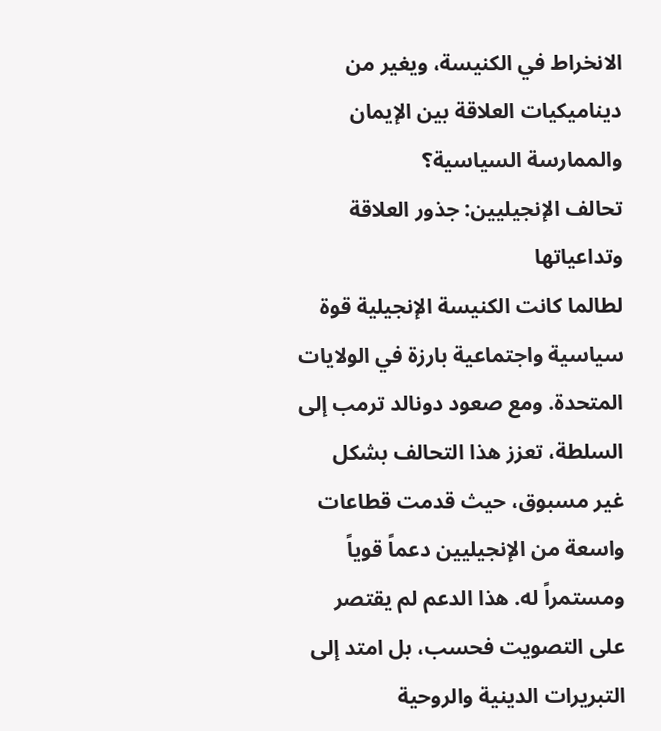الانخراط في الكنيسة، ويغير من ديناميكيات العلاقة بين الإيمان والممارسة السياسية؟
تحالف الإنجيليين: جذور العلاقة وتداعياتها
لطالما كانت الكنيسة الإنجيلية قوة سياسية واجتماعية بارزة في الولايات المتحدة. ومع صعود دونالد ترمب إلى السلطة، تعزز هذا التحالف بشكل غير مسبوق، حيث قدمت قطاعات واسعة من الإنجيليين دعماً قوياً ومستمراً له. هذا الدعم لم يقتصر على التصويت فحسب، بل امتد إلى التبريرات الدينية والروحية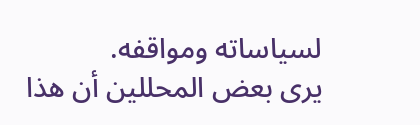لسياساته ومواقفه.
يرى بعض المحللين أن هذا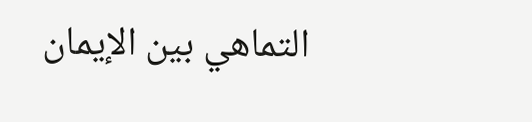التماهي بين الإيمان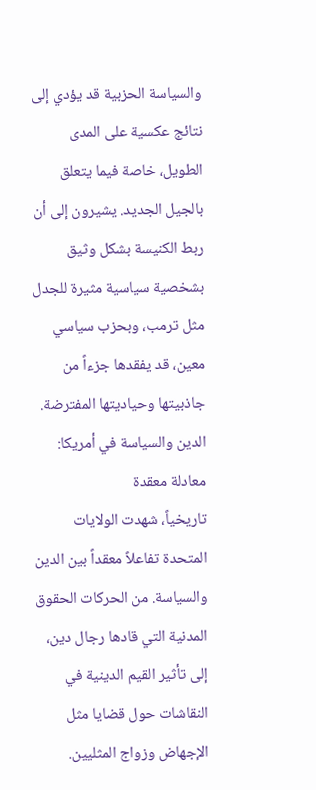والسياسة الحزبية قد يؤدي إلى نتائج عكسية على المدى الطويل، خاصة فيما يتعلق بالجيل الجديد. يشيرون إلى أن ربط الكنيسة بشكل وثيق بشخصية سياسية مثيرة للجدل مثل ترمب، وبحزب سياسي معين، قد يفقدها جزءاً من جاذبيتها وحياديتها المفترضة.
الدين والسياسة في أمريكا: معادلة معقدة
تاريخياً، شهدت الولايات المتحدة تفاعلاً معقداً بين الدين والسياسة. من الحركات الحقوق المدنية التي قادها رجال دين، إلى تأثير القيم الدينية في النقاشات حول قضايا مثل الإجهاض وزواج المثليين.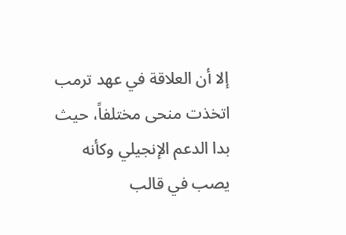إلا أن العلاقة في عهد ترمب اتخذت منحى مختلفاً، حيث بدا الدعم الإنجيلي وكأنه يصب في قالب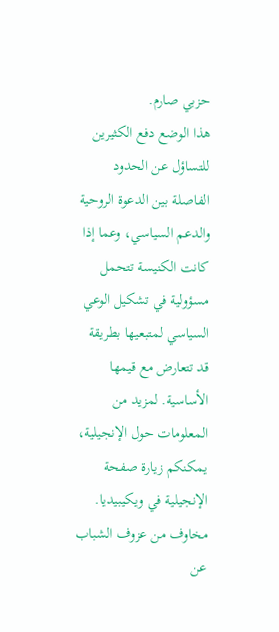حزبي صارم.
هذا الوضع دفع الكثيرين للتساؤل عن الحدود الفاصلة بين الدعوة الروحية والدعم السياسي، وعما إذا كانت الكنيسة تتحمل مسؤولية في تشكيل الوعي السياسي لمتبعيها بطريقة قد تتعارض مع قيمها الأساسية. لمزيد من المعلومات حول الإنجيلية، يمكنكم زيارة صفحة الإنجيلية في ويكيبيديا.
مخاوف من عزوف الشباب عن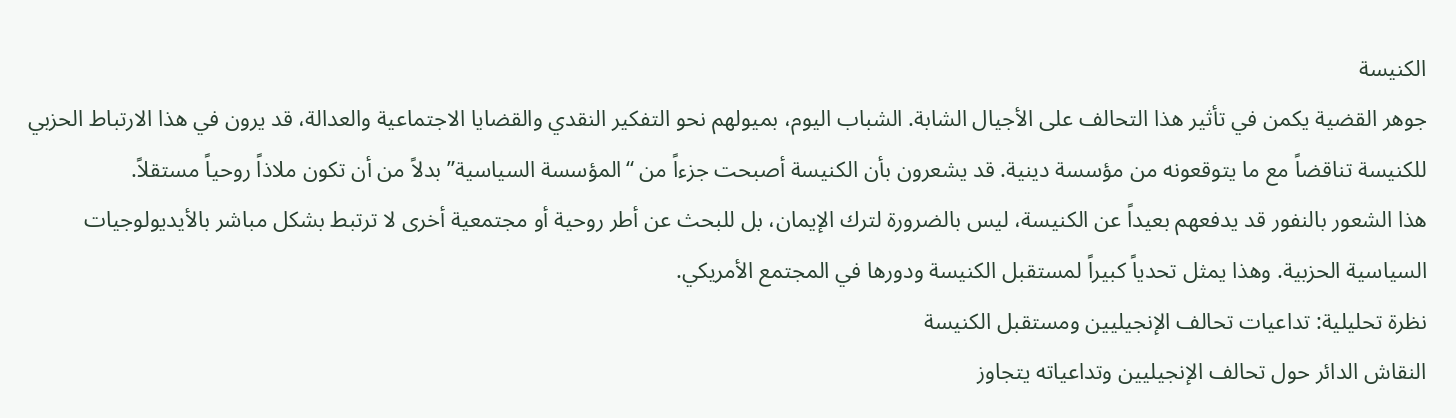الكنيسة
جوهر القضية يكمن في تأثير هذا التحالف على الأجيال الشابة. الشباب اليوم، بميولهم نحو التفكير النقدي والقضايا الاجتماعية والعدالة، قد يرون في هذا الارتباط الحزبي للكنيسة تناقضاً مع ما يتوقعونه من مؤسسة دينية. قد يشعرون بأن الكنيسة أصبحت جزءاً من “المؤسسة السياسية” بدلاً من أن تكون ملاذاً روحياً مستقلاً.
هذا الشعور بالنفور قد يدفعهم بعيداً عن الكنيسة، ليس بالضرورة لترك الإيمان، بل للبحث عن أطر روحية أو مجتمعية أخرى لا ترتبط بشكل مباشر بالأيديولوجيات السياسية الحزبية. وهذا يمثل تحدياً كبيراً لمستقبل الكنيسة ودورها في المجتمع الأمريكي.
نظرة تحليلية: تداعيات تحالف الإنجيليين ومستقبل الكنيسة
النقاش الدائر حول تحالف الإنجيليين وتداعياته يتجاوز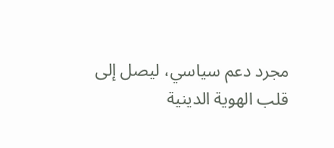مجرد دعم سياسي، ليصل إلى قلب الهوية الدينية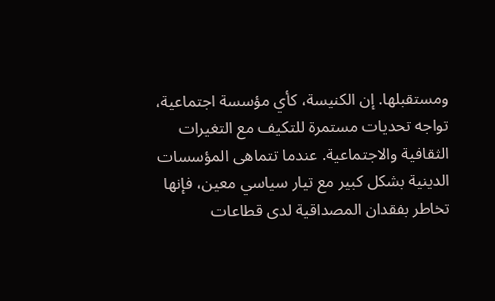ومستقبلها. إن الكنيسة، كأي مؤسسة اجتماعية، تواجه تحديات مستمرة للتكيف مع التغيرات الثقافية والاجتماعية. عندما تتماهى المؤسسات الدينية بشكل كبير مع تيار سياسي معين، فإنها تخاطر بفقدان المصداقية لدى قطاعات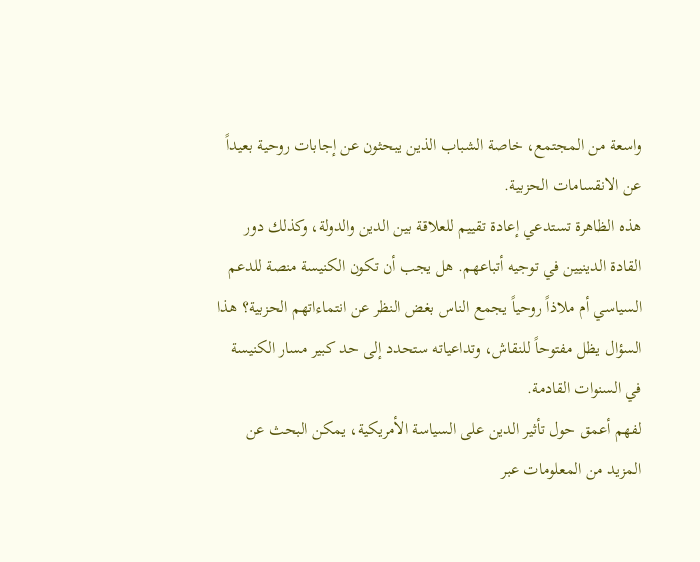واسعة من المجتمع، خاصة الشباب الذين يبحثون عن إجابات روحية بعيداً عن الانقسامات الحزبية.
هذه الظاهرة تستدعي إعادة تقييم للعلاقة بين الدين والدولة، وكذلك دور القادة الدينيين في توجيه أتباعهم. هل يجب أن تكون الكنيسة منصة للدعم السياسي أم ملاذاً روحياً يجمع الناس بغض النظر عن انتماءاتهم الحزبية؟ هذا السؤال يظل مفتوحاً للنقاش، وتداعياته ستحدد إلى حد كبير مسار الكنيسة في السنوات القادمة.
لفهم أعمق حول تأثير الدين على السياسة الأمريكية، يمكن البحث عن المزيد من المعلومات عبر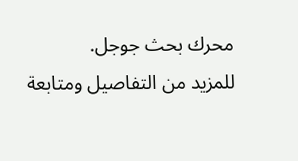محرك بحث جوجل.
للمزيد من التفاصيل ومتابعة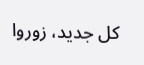كل جديد، زوروا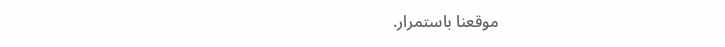موقعنا باستمرار.